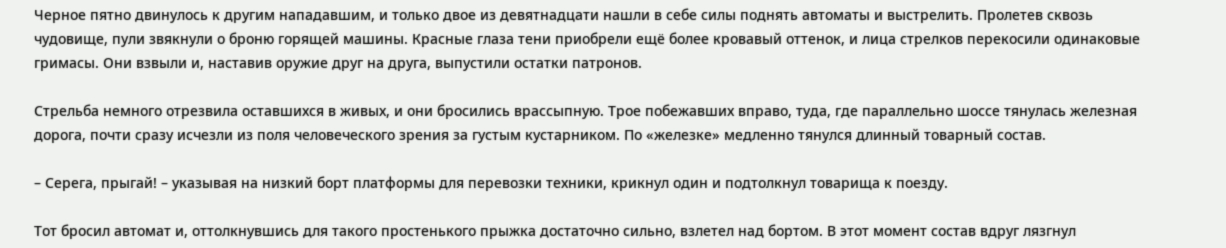Черное пятно двинулось к другим нападавшим, и только двое из девятнадцати нашли в себе силы поднять автоматы и выстрелить. Пролетев сквозь чудовище, пули звякнули о броню горящей машины. Красные глаза тени приобрели ещё более кровавый оттенок, и лица стрелков перекосили одинаковые гримасы. Они взвыли и, наставив оружие друг на друга, выпустили остатки патронов.

Стрельба немного отрезвила оставшихся в живых, и они бросились врассыпную. Трое побежавших вправо, туда, где параллельно шоссе тянулась железная дорога, почти сразу исчезли из поля человеческого зрения за густым кустарником. По «железке» медленно тянулся длинный товарный состав.

– Серега, прыгай! – указывая на низкий борт платформы для перевозки техники, крикнул один и подтолкнул товарища к поезду.

Тот бросил автомат и, оттолкнувшись для такого простенького прыжка достаточно сильно, взлетел над бортом. В этот момент состав вдруг лязгнул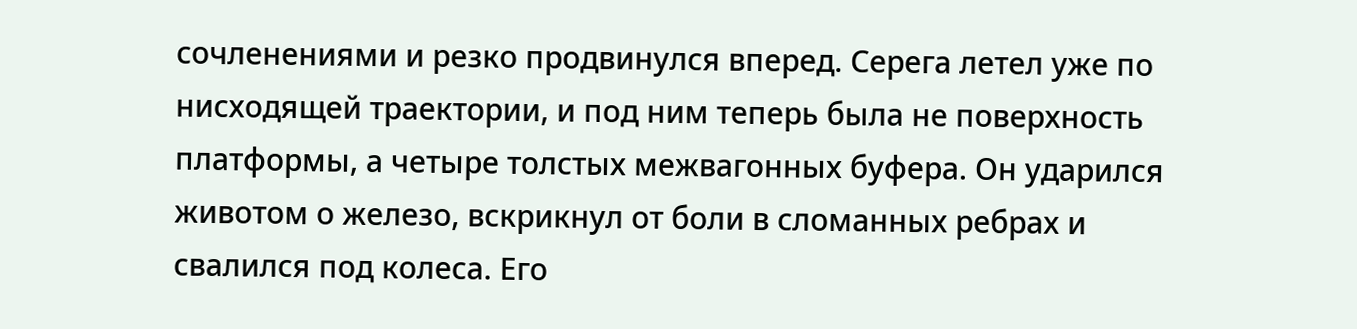сочленениями и резко продвинулся вперед. Серега летел уже по нисходящей траектории, и под ним теперь была не поверхность платформы, а четыре толстых межвагонных буфера. Он ударился животом о железо, вскрикнул от боли в сломанных ребрах и свалился под колеса. Его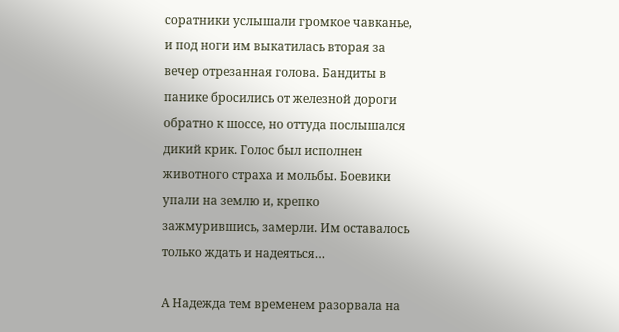соратники услышали громкое чавканье, и под ноги им выкатилась вторая за вечер отрезанная голова. Бандиты в панике бросились от железной дороги обратно к шоссе, но оттуда послышался дикий крик. Голос был исполнен животного страха и мольбы. Боевики упали на землю и, крепко зажмурившись, замерли. Им оставалось только ждать и надеяться…

А Надежда тем временем разорвала на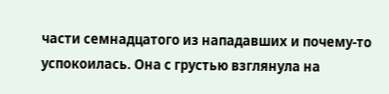части семнадцатого из нападавших и почему-то успокоилась. Она с грустью взглянула на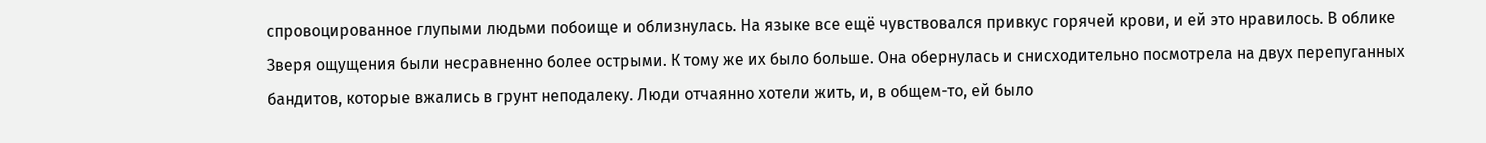спровоцированное глупыми людьми побоище и облизнулась. На языке все ещё чувствовался привкус горячей крови, и ей это нравилось. В облике Зверя ощущения были несравненно более острыми. К тому же их было больше. Она обернулась и снисходительно посмотрела на двух перепуганных бандитов, которые вжались в грунт неподалеку. Люди отчаянно хотели жить, и, в общем-то, ей было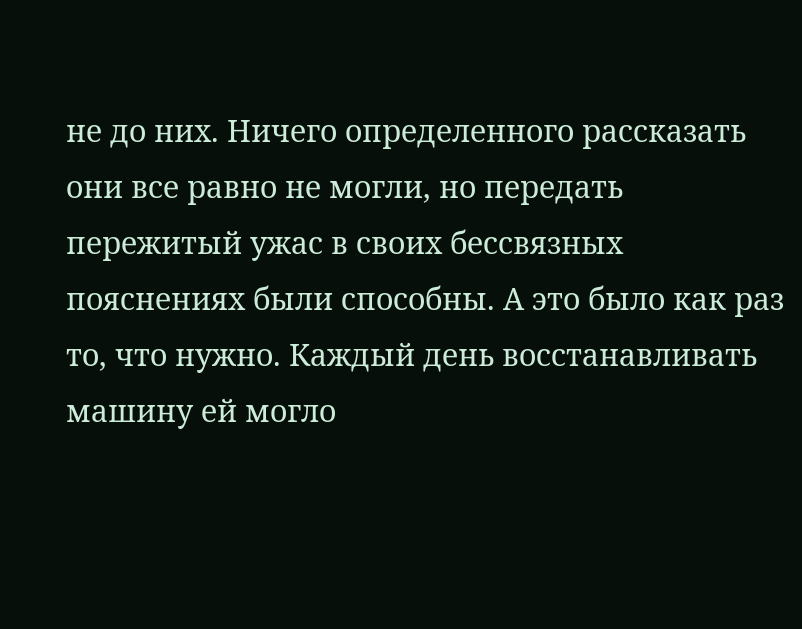не до них. Ничего определенного рассказать они все равно не могли, но передать пережитый ужас в своих бессвязных пояснениях были способны. А это было как раз то, что нужно. Каждый день восстанавливать машину ей могло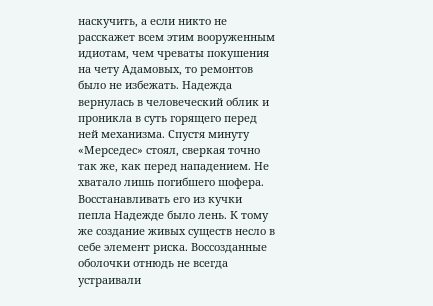наскучить, а если никто не расскажет всем этим вооруженным идиотам, чем чреваты покушения на чету Адамовых, то ремонтов было не избежать. Надежда вернулась в человеческий облик и проникла в суть горящего перед ней механизма. Спустя минуту «Мерседес» стоял, сверкая точно так же, как перед нападением. Не хватало лишь погибшего шофера. Восстанавливать его из кучки пепла Надежде было лень. К тому же создание живых существ несло в себе элемент риска. Воссозданные оболочки отнюдь не всегда устраивали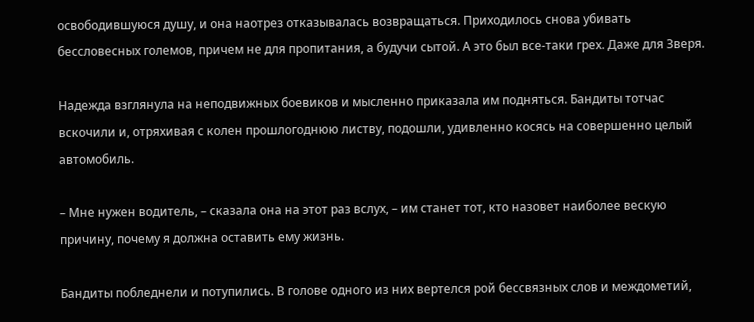освободившуюся душу, и она наотрез отказывалась возвращаться. Приходилось снова убивать бессловесных големов, причем не для пропитания, а будучи сытой. А это был все-таки грех. Даже для Зверя.

Надежда взглянула на неподвижных боевиков и мысленно приказала им подняться. Бандиты тотчас вскочили и, отряхивая с колен прошлогоднюю листву, подошли, удивленно косясь на совершенно целый автомобиль.

– Мне нужен водитель, – сказала она на этот раз вслух, – им станет тот, кто назовет наиболее вескую причину, почему я должна оставить ему жизнь.

Бандиты побледнели и потупились. В голове одного из них вертелся рой бессвязных слов и междометий,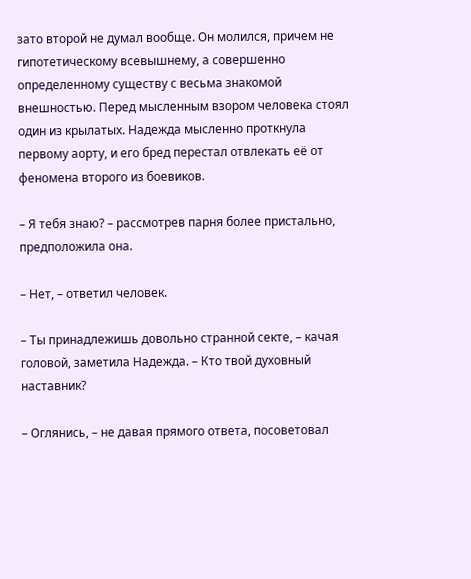зато второй не думал вообще. Он молился, причем не гипотетическому всевышнему, а совершенно определенному существу с весьма знакомой внешностью. Перед мысленным взором человека стоял один из крылатых. Надежда мысленно проткнула первому аорту, и его бред перестал отвлекать её от феномена второго из боевиков.

– Я тебя знаю? – рассмотрев парня более пристально, предположила она.

– Нет, – ответил человек.

– Ты принадлежишь довольно странной секте, – качая головой, заметила Надежда. – Кто твой духовный наставник?

– Оглянись, – не давая прямого ответа, посоветовал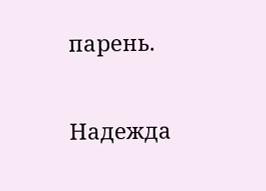парень.

Надежда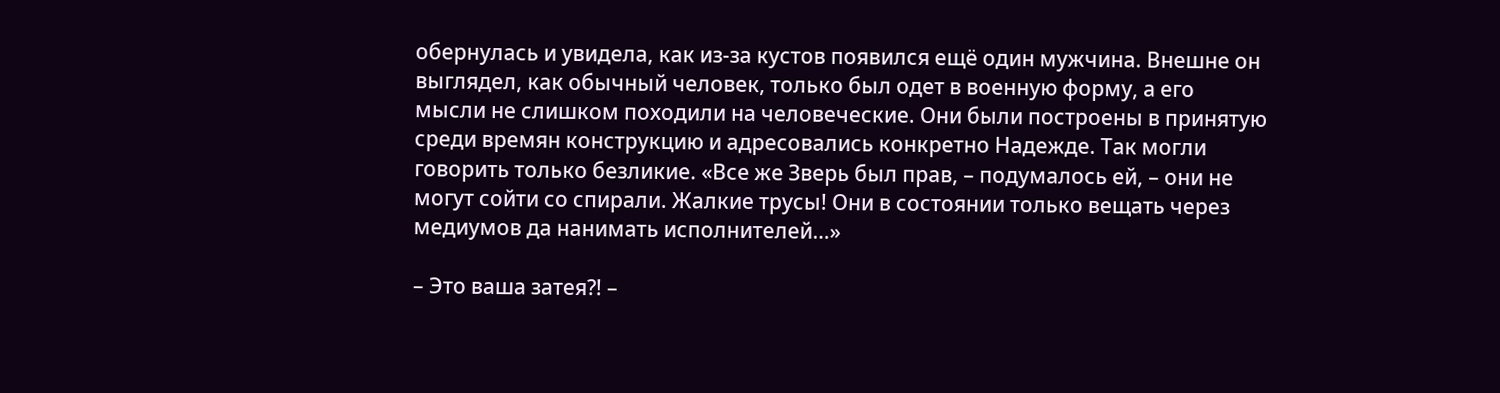обернулась и увидела, как из-за кустов появился ещё один мужчина. Внешне он выглядел, как обычный человек, только был одет в военную форму, а его мысли не слишком походили на человеческие. Они были построены в принятую среди времян конструкцию и адресовались конкретно Надежде. Так могли говорить только безликие. «Все же Зверь был прав, – подумалось ей, – они не могут сойти со спирали. Жалкие трусы! Они в состоянии только вещать через медиумов да нанимать исполнителей…»

– Это ваша затея?! –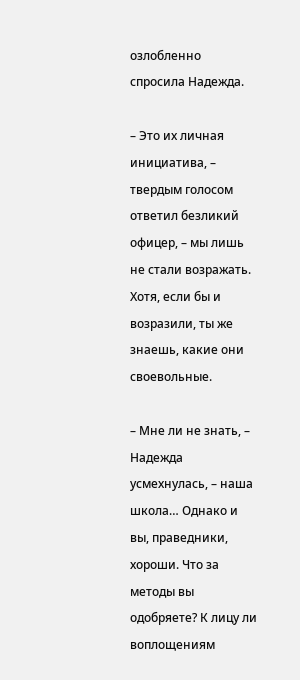озлобленно спросила Надежда.

– Это их личная инициатива, – твердым голосом ответил безликий офицер, – мы лишь не стали возражать. Хотя, если бы и возразили, ты же знаешь, какие они своевольные.

– Мне ли не знать, – Надежда усмехнулась, – наша школа… Однако и вы, праведники, хороши. Что за методы вы одобряете? К лицу ли воплощениям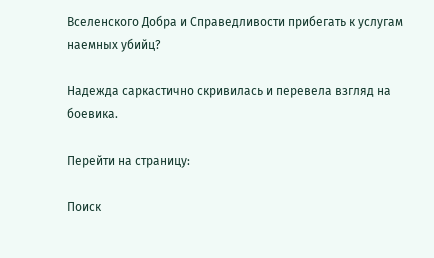Вселенского Добра и Справедливости прибегать к услугам наемных убийц?

Надежда саркастично скривилась и перевела взгляд на боевика.

Перейти на страницу:

Поиск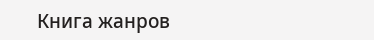Книга жанров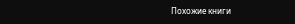Похожие книги